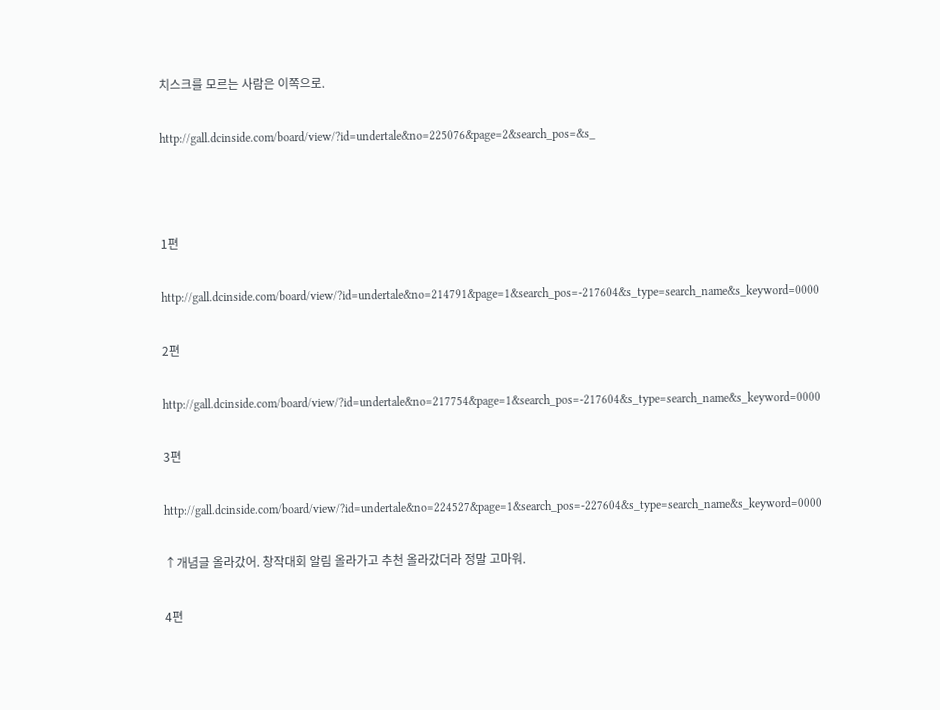치스크를 모르는 사람은 이쪽으로.

http://gall.dcinside.com/board/view/?id=undertale&no=225076&page=2&search_pos=&s_



1편

http://gall.dcinside.com/board/view/?id=undertale&no=214791&page=1&search_pos=-217604&s_type=search_name&s_keyword=0000

2편

http://gall.dcinside.com/board/view/?id=undertale&no=217754&page=1&search_pos=-217604&s_type=search_name&s_keyword=0000

3편

http://gall.dcinside.com/board/view/?id=undertale&no=224527&page=1&search_pos=-227604&s_type=search_name&s_keyword=0000

↑개념글 올라갔어. 창작대회 알림 올라가고 추천 올라갔더라 정말 고마워.

4편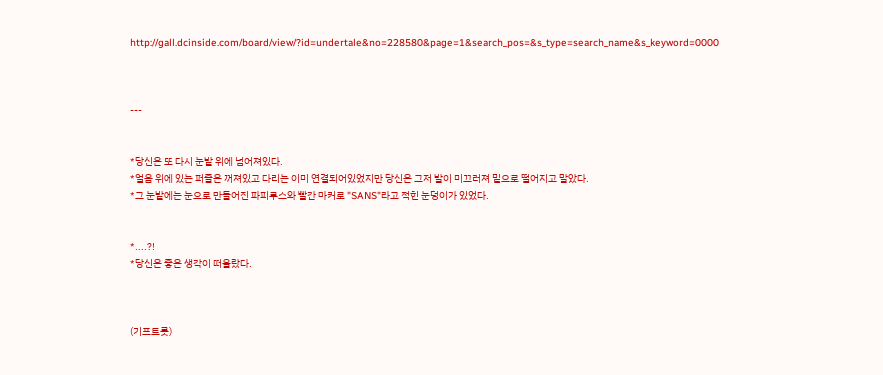http://gall.dcinside.com/board/view/?id=undertale&no=228580&page=1&search_pos=&s_type=search_name&s_keyword=0000



---


*당신은 또 다시 눈밭 위에 넘어져있다.
*얼음 위에 있는 퍼즐은 꺼져있고 다리는 이미 연결되어있었지만 당신은 그저 발이 미끄러져 밑으로 떨어지고 말았다.
*그 눈밭에는 눈으로 만들어진 파피루스와 빨간 마커로 "SANS"라고 적힌 눈덩이가 있었다.


*....?!
*당신은 좋은 생각이 떠올랐다.



(기프트롯)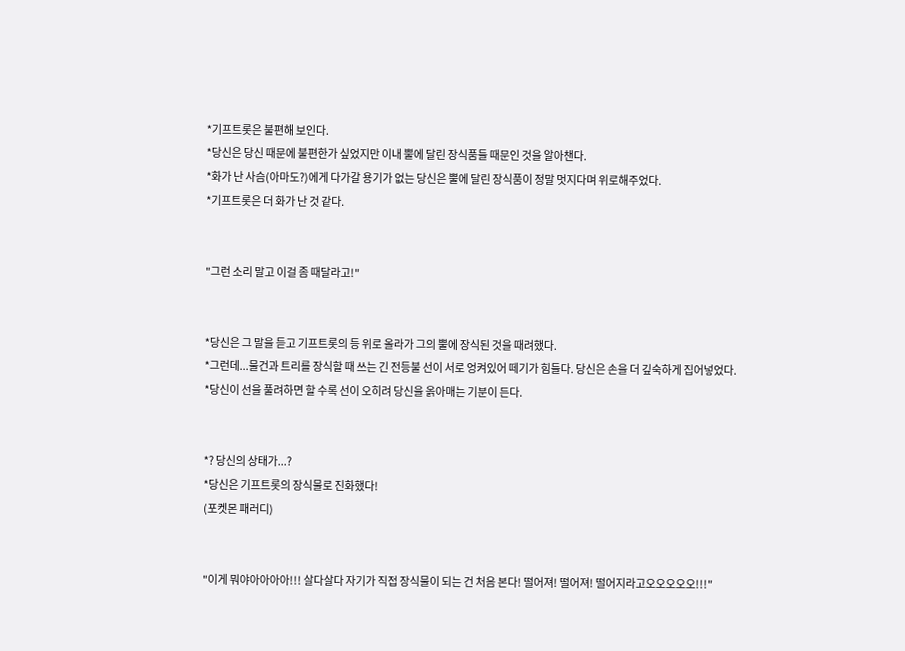*기프트롯은 불편해 보인다.
*당신은 당신 때문에 불편한가 싶었지만 이내 뿔에 달린 장식품들 때문인 것을 알아챈다.
*화가 난 사슴(아마도?)에게 다가갈 용기가 없는 당신은 뿔에 달린 장식품이 정말 멋지다며 위로해주었다.
*기프트롯은 더 화가 난 것 같다.


"그런 소리 말고 이걸 좀 때달라고!"


*당신은 그 말을 듣고 기프트롯의 등 위로 올라가 그의 뿔에 장식된 것을 때려했다.
*그런데...물건과 트리를 장식할 때 쓰는 긴 전등불 선이 서로 엉켜있어 떼기가 힘들다. 당신은 손을 더 깊숙하게 집어넣었다.
*당신이 선을 풀려하면 할 수록 선이 오히려 당신을 옭아매는 기분이 든다.


*? 당신의 상태가...?
*당신은 기프트롯의 장식물로 진화했다!
(포켓몬 패러디)


"이게 뭐야아아아아!!! 살다살다 자기가 직접 장식물이 되는 건 처음 본다! 떨어져! 떨어져! 떨어지라고오오오오오!!!"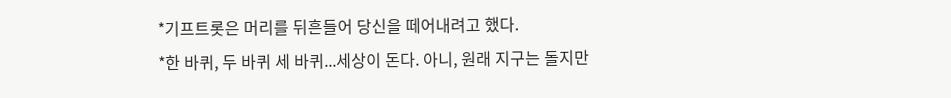*기프트롯은 머리를 뒤흔들어 당신을 떼어내려고 했다.
*한 바퀴, 두 바퀴 세 바퀴...세상이 돈다. 아니, 원래 지구는 돌지만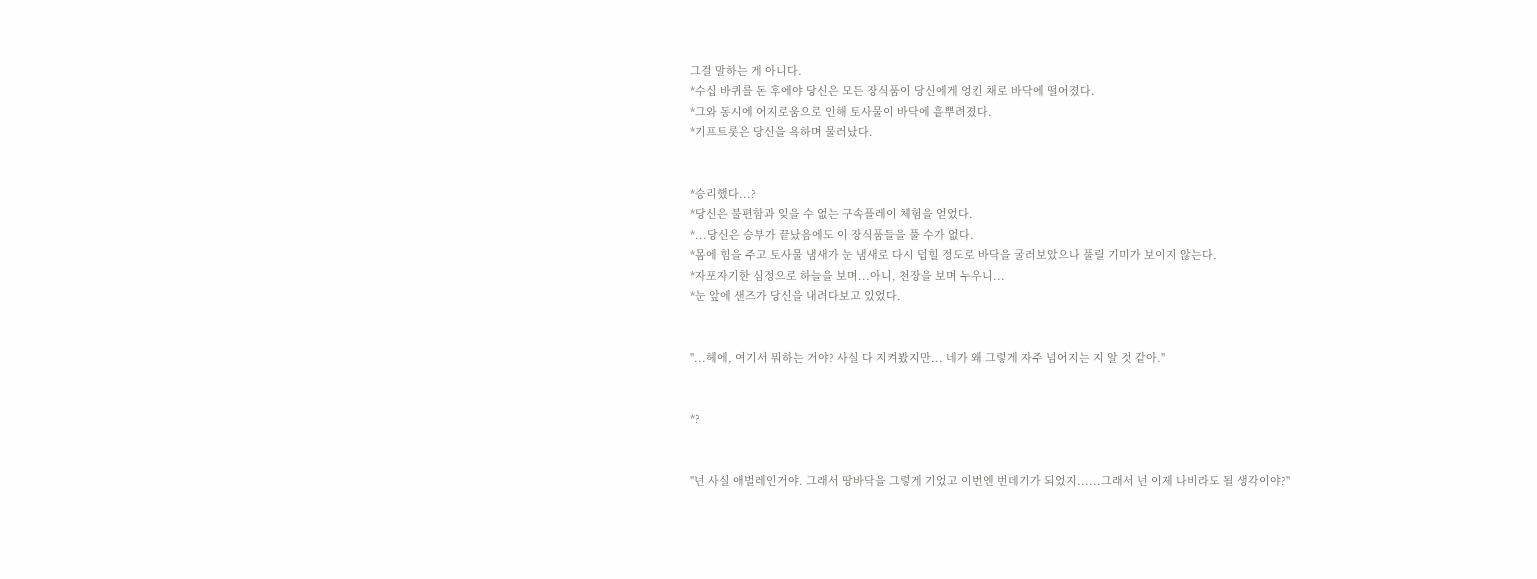그걸 말하는 게 아니다.
*수십 바퀴를 돈 후에야 당신은 모든 장식품이 당신에게 엉킨 채로 바닥에 떨어졌다.
*그와 동시에 어지로움으로 인해 토사물이 바닥에 흩뿌려졌다.
*기프트롯은 당신을 욕하며 물러났다.


*승리했다...?
*당신은 불편함과 잊을 수 없는 구속플레이 체험을 얻었다.
*...당신은 승부가 끝났음에도 이 장식품들을 풀 수가 없다.
*몸에 힘을 주고 토사물 냄새가 눈 냄새로 다시 덥힐 정도로 바닥을 굴러보았으나 풀릴 기미가 보이지 않는다.
*자포자기한 심정으로 하늘을 보며...아니, 천장을 보며 누우니...
*눈 앞에 샌즈가 당신을 내려다보고 있었다.


"...헤에, 여기서 뭐하는 거야? 사실 다 지켜봤지만... 네가 왜 그렇게 자주 넘어지는 지 알 것 같아."


*?


"넌 사실 애벌레인거야. 그래서 땅바닥을 그렇게 기었고 이번엔 번데기가 되었지......그래서 넌 이제 나비라도 될 생각이야?"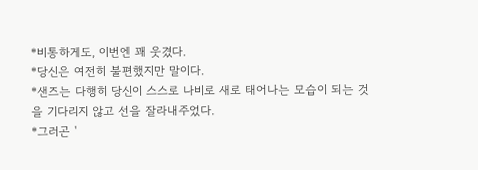*비통하게도, 이번엔 꽤 웃겼다.
*당신은 여전히 불편했지만 말이다.
*샌즈는 다행히 당신이 스스로 나비로 새로 태어나는 모습이 되는 것을 기다리지 않고 선을 잘라내주었다.
*그러곤 '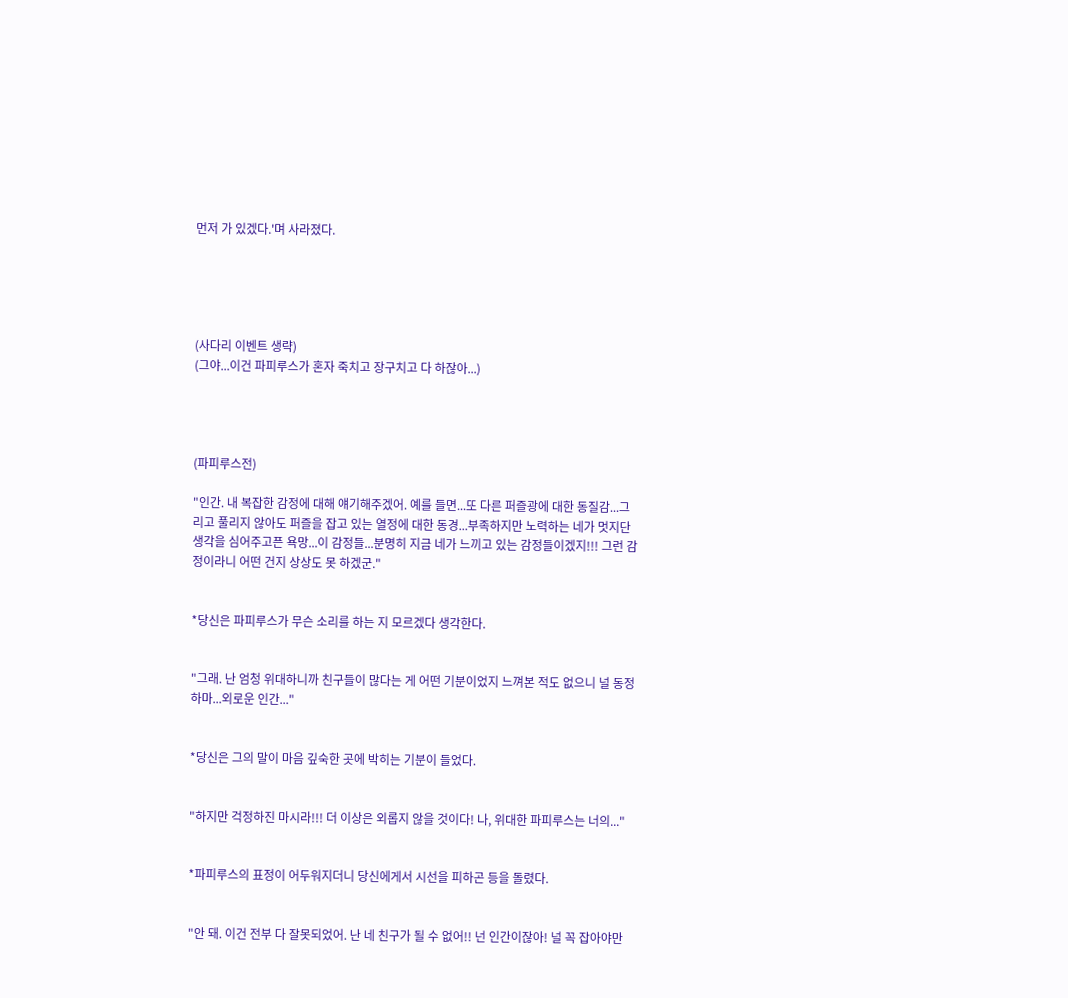먼저 가 있겠다.'며 사라졌다.





(사다리 이벤트 생략)
(그야...이건 파피루스가 혼자 죽치고 장구치고 다 하잖아...)




(파피루스전)

"인간. 내 복잡한 감정에 대해 얘기해주겠어. 예를 들면...또 다른 퍼즐광에 대한 동질감...그리고 풀리지 않아도 퍼즐을 잡고 있는 열정에 대한 동경...부족하지만 노력하는 네가 멋지단 생각을 심어주고픈 욕망...이 감정들...분명히 지금 네가 느끼고 있는 감정들이겠지!!! 그런 감정이라니 어떤 건지 상상도 못 하겠군."


*당신은 파피루스가 무슨 소리를 하는 지 모르겠다 생각한다.


"그래. 난 엄청 위대하니까 친구들이 많다는 게 어떤 기분이었지 느껴본 적도 없으니 널 동정하마...외로운 인간..."


*당신은 그의 말이 마음 깊숙한 곳에 박히는 기분이 들었다.


"하지만 걱정하진 마시라!!! 더 이상은 외롭지 않을 것이다! 나, 위대한 파피루스는 너의..."


*파피루스의 표정이 어두워지더니 당신에게서 시선을 피하곤 등을 돌렸다.


"안 돼. 이건 전부 다 잘못되었어. 난 네 친구가 될 수 없어!! 넌 인간이잖아! 널 꼭 잡아야만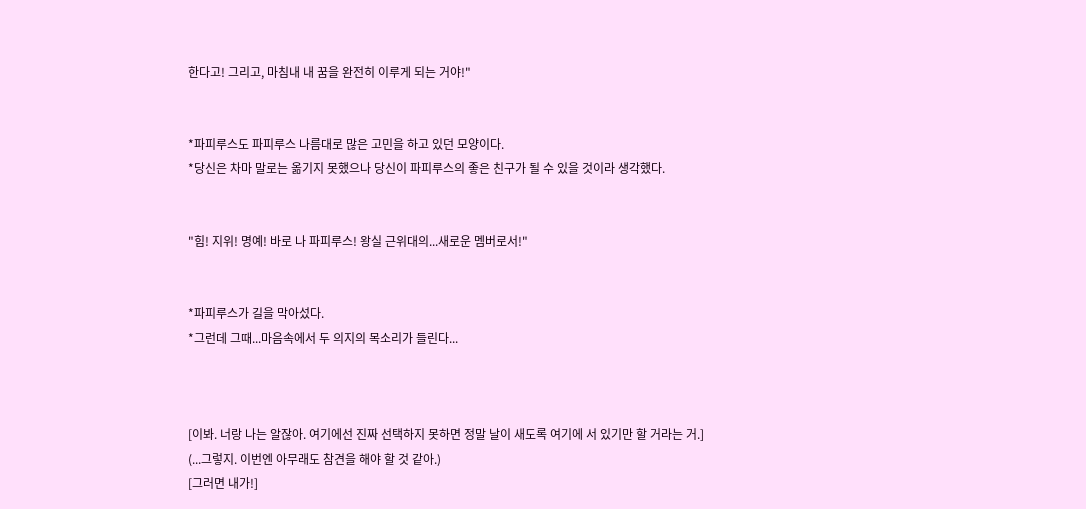한다고! 그리고, 마침내 내 꿈을 완전히 이루게 되는 거야!"


*파피루스도 파피루스 나름대로 많은 고민을 하고 있던 모양이다.
*당신은 차마 말로는 옮기지 못했으나 당신이 파피루스의 좋은 친구가 될 수 있을 것이라 생각했다.


"힘! 지위! 명예! 바로 나 파피루스! 왕실 근위대의...새로운 멤버로서!"


*파피루스가 길을 막아섰다.
*그런데 그때...마음속에서 두 의지의 목소리가 들린다...



[이봐. 너랑 나는 알잖아. 여기에선 진짜 선택하지 못하면 정말 날이 새도록 여기에 서 있기만 할 거라는 거.]
(...그렇지. 이번엔 아무래도 참견을 해야 할 것 같아.)
[그러면 내가!]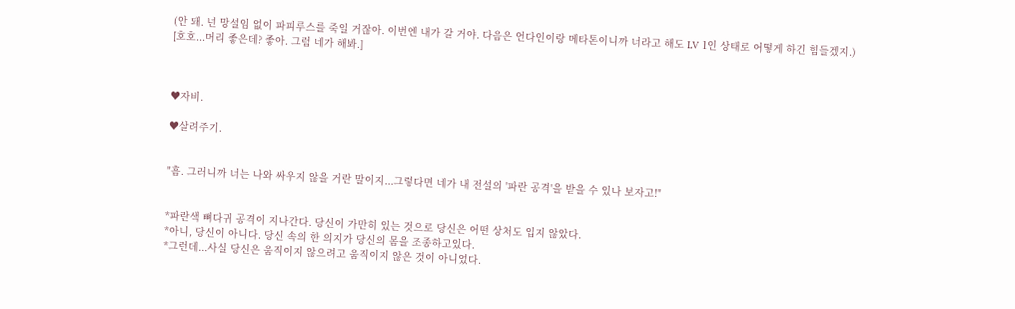(안 돼. 넌 망설임 없이 파피루스를 죽일 거잖아. 이번엔 내가 갈 거야. 다음은 언다인이랑 메타톤이니까 너라고 해도 LV 1인 상태로 어떻게 하긴 힘들겠지.)
[호호...머리 좋은데? 좋아. 그럼 네가 해봐.]



♥자비.

♥살려주기.


"흠. 그러니까 너는 나와 싸우지 않을 거란 말이지...그렇다면 네가 내 전설의 '파란 공격'을 받을 수 있나 보자고!"


*파란색 뼈다귀 공격이 지나간다. 당신이 가만히 있는 것으로 당신은 어떤 상처도 입지 않았다.
*아니, 당신이 아니다. 당신 속의 한 의지가 당신의 몸을 조종하고있다.
*그런데...사실 당신은 움직이지 않으려고 움직이지 않은 것이 아니었다.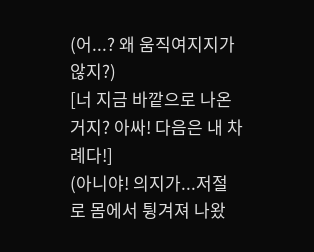(어...? 왜 움직여지지가 않지?)
[너 지금 바깥으로 나온거지? 아싸! 다음은 내 차례다!]
(아니야! 의지가...저절로 몸에서 튕겨져 나왔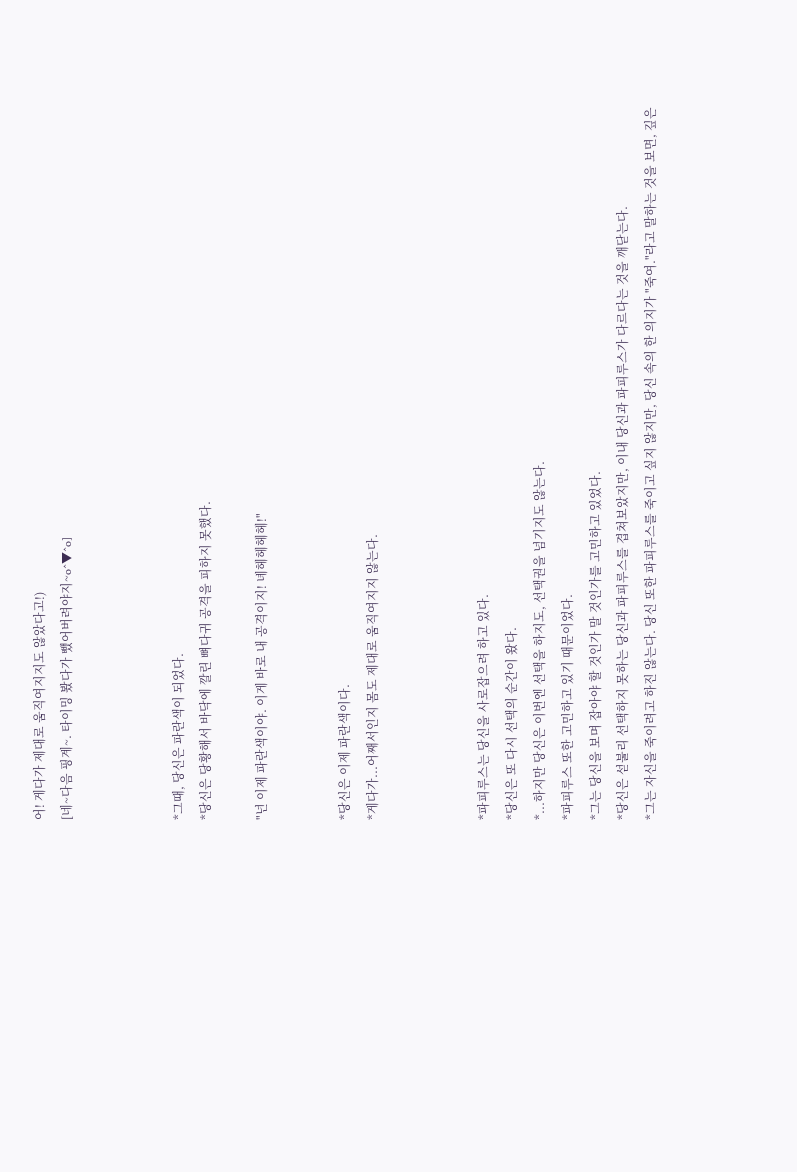어! 게다가 제대로 움직여지지도 않았다고!)
[네~다음 핑계~. 타이밍 봤다가 뺐어버려야지~o^▼^o]



*그때, 당신은 파란색이 되었다.
*당신은 당황해서 바닥에 깔린 뼈다귀 공격을 피하지 못했다.

"넌 이제 파란색이야. 이게 바로 내 공격이지! 녜헤헤헤헤!"


*당신은 이제 파란색이다.
*게다가...어째서인지 몸도 제대로 움직여지지 않는다.



*파피루스는 당신을 사로잡으려 하고 있다.
*당신은 또 다시 선택의 순간이 왔다.
*...하지만 당신은 이번엔 선택을 하지도, 선택권을 넘기지도 않는다.
*파피루스 또한 고민하고 있기 때문이었다.
*그는 당신을 보며 잡아야 할 것인가 말 것인가를 고민하고 있었다.
*당신은 섣불리 선택하지 못하는 당신과 파피루스를 겹쳐보았지만, 이내 당신과 파피루스가 다르다는 것을 깨닫는다.
*그는 자신을 죽이려고 하진 않는다. 당신 또한 파피루스를 죽이고 싶지 않지만, 당신 속의 한 의지가 "죽여."라고 말하는 것을 보면, 깊은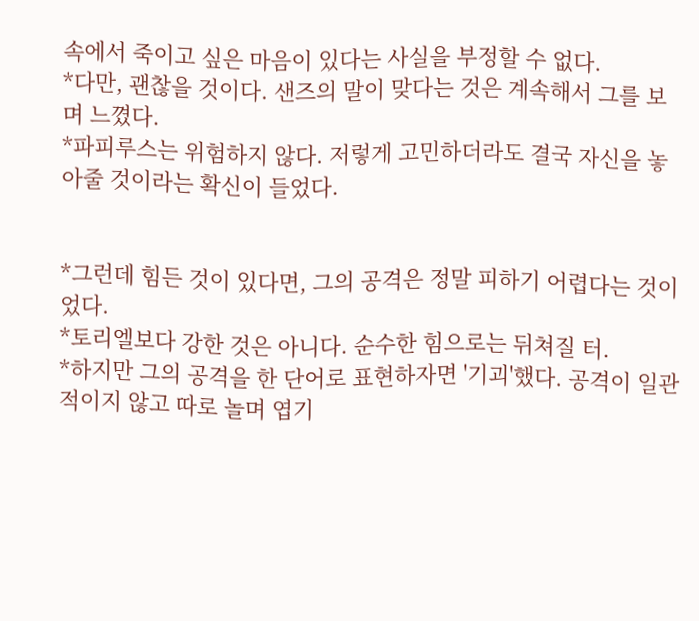속에서 죽이고 싶은 마음이 있다는 사실을 부정할 수 없다.
*다만, 괜찮을 것이다. 샌즈의 말이 맞다는 것은 계속해서 그를 보며 느꼈다.
*파피루스는 위험하지 않다. 저렇게 고민하더라도 결국 자신을 놓아줄 것이라는 확신이 들었다.


*그런데 힘든 것이 있다면, 그의 공격은 정말 피하기 어렵다는 것이었다.
*토리엘보다 강한 것은 아니다. 순수한 힘으로는 뒤쳐질 터.
*하지만 그의 공격을 한 단어로 표현하자면 '기괴'했다. 공격이 일관적이지 않고 따로 놀며 엽기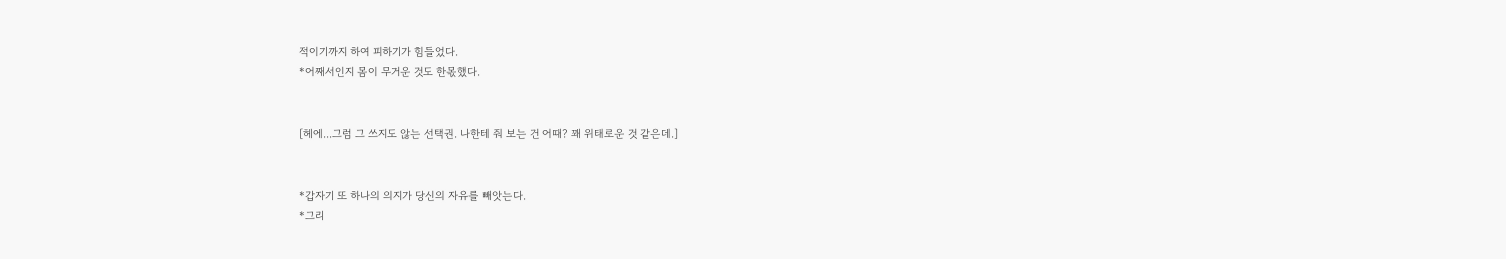적이기까지 하여 피하기가 힘들었다.
*어째서인지 몸이 무거운 것도 한몫했다.


[헤에...그럼 그 쓰지도 않는 선택권. 나한테 줘 보는 건 어때? 꽤 위태로운 것 같은데.]


*갑자기 또 하나의 의지가 당신의 자유를 빼앗는다.
*그리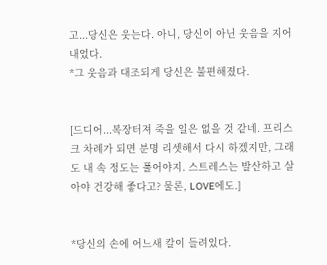고...당신은 웃는다. 아니, 당신이 아닌 웃음을 지어내었다.
*그 웃음과 대조되게 당신은 불편해졌다.


[드디어...복장터져 죽을 일은 없을 것 같네. 프리스크 차례가 되면 분명 리셋해서 다시 하겠지만, 그래도 내 속 정도는 풀어야지. 스트레스는 발산하고 살아야 건강해 좋다고? 물론, LOVE에도.]


*당신의 손에 어느새 칼이 들려있다.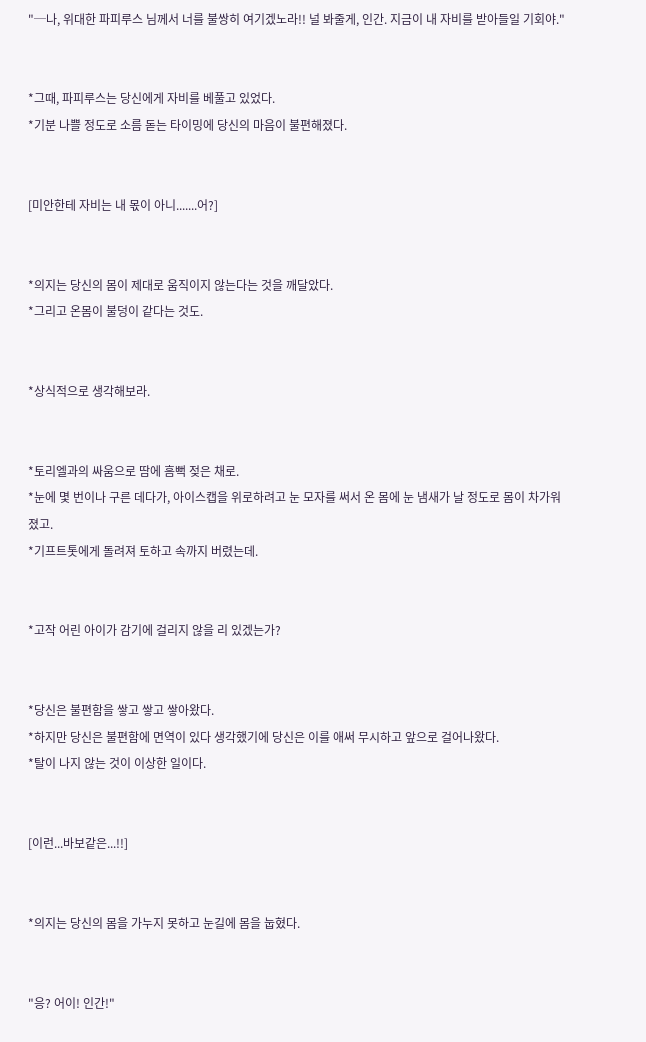"─나, 위대한 파피루스 님께서 너를 불쌍히 여기겠노라!! 널 봐줄게, 인간. 지금이 내 자비를 받아들일 기회야."


*그때, 파피루스는 당신에게 자비를 베풀고 있었다.
*기분 나쁠 정도로 소름 돋는 타이밍에 당신의 마음이 불편해졌다.


[미안한테 자비는 내 몫이 아니.......어?]


*의지는 당신의 몸이 제대로 움직이지 않는다는 것을 깨달았다.
*그리고 온몸이 불덩이 같다는 것도.


*상식적으로 생각해보라.


*토리엘과의 싸움으로 땀에 흠뻑 젖은 채로.
*눈에 몇 번이나 구른 데다가, 아이스캡을 위로하려고 눈 모자를 써서 온 몸에 눈 냄새가 날 정도로 몸이 차가워졌고.
*기프트톳에게 돌려져 토하고 속까지 버렸는데.


*고작 어린 아이가 감기에 걸리지 않을 리 있겠는가?


*당신은 불편함을 쌓고 쌓고 쌓아왔다.
*하지만 당신은 불편함에 면역이 있다 생각했기에 당신은 이를 애써 무시하고 앞으로 걸어나왔다.
*탈이 나지 않는 것이 이상한 일이다.


[이런...바보같은...!!]


*의지는 당신의 몸을 가누지 못하고 눈길에 몸을 눕혔다.


"응? 어이! 인간!"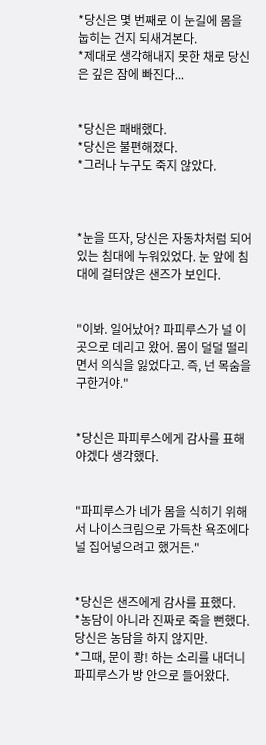*당신은 몇 번째로 이 눈길에 몸을 눕히는 건지 되새겨본다.
*제대로 생각해내지 못한 채로 당신은 깊은 잠에 빠진다...


*당신은 패배했다.
*당신은 불편해졌다.
*그러나 누구도 죽지 않았다.



*눈을 뜨자, 당신은 자동차처럼 되어있는 침대에 누워있었다. 눈 앞에 침대에 걸터앉은 샌즈가 보인다.


"이봐. 일어났어? 파피루스가 널 이곳으로 데리고 왔어. 몸이 덜덜 떨리면서 의식을 잃었다고. 즉, 넌 목숨을 구한거야."


*당신은 파피루스에게 감사를 표해야겠다 생각했다.


"파피루스가 네가 몸을 식히기 위해서 나이스크림으로 가득찬 욕조에다 널 집어넣으려고 했거든."


*당신은 샌즈에게 감사를 표했다.
*농담이 아니라 진짜로 죽을 뻔했다. 당신은 농담을 하지 않지만.
*그때, 문이 쾅! 하는 소리를 내더니 파피루스가 방 안으로 들어왔다.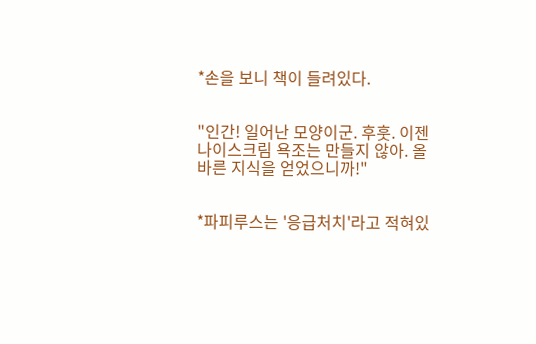*손을 보니 책이 들려있다.


"인간! 일어난 모양이군. 후훗. 이젠 나이스크림 욕조는 만들지 않아. 올바른 지식을 얻었으니까!"


*파피루스는 '응급처치'라고 적혀있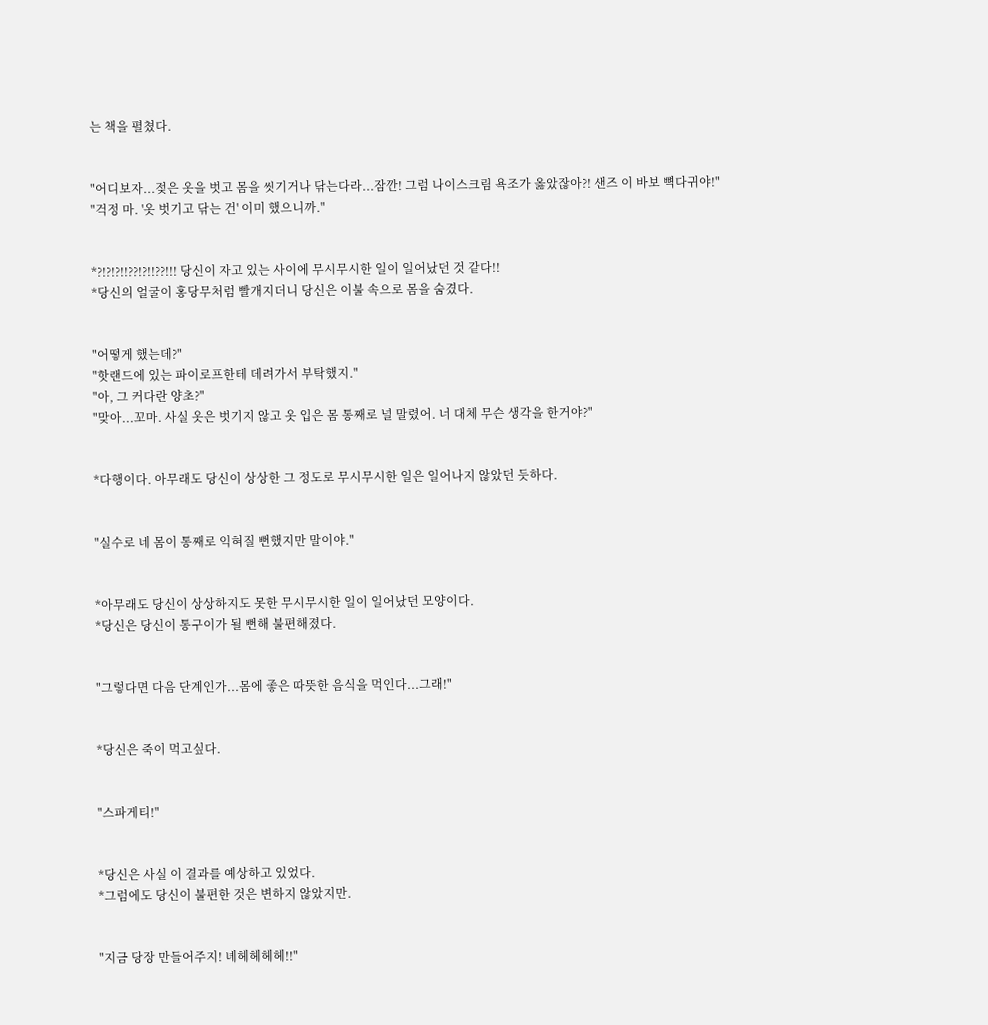는 책을 펼쳤다.


"어디보자...젖은 옷을 벗고 몸을 씻기거나 닦는다라...잠깐! 그럼 나이스크림 욕조가 옳았잖아?! 샌즈 이 바보 뼉다귀야!"
"걱정 마. '옷 벗기고 닦는 건' 이미 했으니까."


*?!?!?!!??!?!!??!!! 당신이 자고 있는 사이에 무시무시한 일이 일어났던 것 같다!!
*당신의 얼굴이 홍당무처럼 빨개지더니 당신은 이불 속으로 몸을 숨겼다.


"어떻게 했는데?"
"핫랜드에 있는 파이로프한테 데려가서 부탁했지."
"아, 그 커다란 양초?"
"맞아...꼬마. 사실 옷은 벗기지 않고 옷 입은 몸 통째로 널 말렸어. 너 대체 무슨 생각을 한거야?"


*다행이다. 아무래도 당신이 상상한 그 정도로 무시무시한 일은 일어나지 않았던 듯하다.


"실수로 네 몸이 통째로 익혀질 뻔했지만 말이야."


*아무래도 당신이 상상하지도 못한 무시무시한 일이 일어났던 모양이다.
*당신은 당신이 통구이가 될 뻔해 불편해졌다.


"그렇다면 다음 단계인가...몸에 좋은 따뜻한 음식을 먹인다...그래!"


*당신은 죽이 먹고싶다.


"스파게티!"


*당신은 사실 이 결과를 예상하고 있었다.
*그럼에도 당신이 불편한 것은 변하지 않았지만.


"지금 당장 만들어주지! 녜헤헤헤헤!!"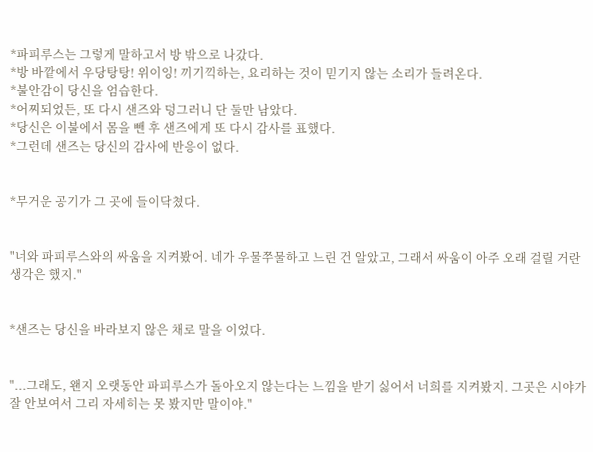*파피루스는 그렇게 말하고서 방 밖으로 나갔다.
*방 바깥에서 우당탕탕! 위이잉! 끼기끽하는, 요리하는 것이 믿기지 않는 소리가 들려온다.
*불안감이 당신을 엄습한다.
*어찌되었든, 또 다시 샌즈와 덩그러니 단 둘만 남았다.
*당신은 이불에서 몸을 뺀 후 샌즈에게 또 다시 감사를 표했다.
*그런데 샌즈는 당신의 감사에 반응이 없다.


*무거운 공기가 그 곳에 들이닥쳤다.


"너와 파피루스와의 싸움을 지켜봤어. 네가 우물쭈물하고 느린 건 알았고, 그래서 싸움이 아주 오래 걸릴 거란 생각은 했지."


*샌즈는 당신을 바라보지 않은 채로 말을 이었다.


"...그래도, 왠지 오랫동안 파피루스가 돌아오지 않는다는 느낌을 받기 싫어서 너희를 지켜봤지. 그곳은 시야가 잘 안보여서 그리 자세히는 못 봤지만 말이야."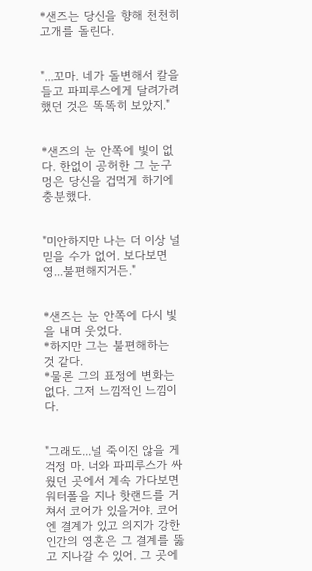*샌즈는 당신을 향해 천천히 고개를 돌린다.


"...꼬마. 네가 돌변해서 칼을 들고 파피루스에게 달려가려했던 것은 똑똑히 보았지."


*샌즈의 눈 안쪽에 빛이 없다. 한없이 공허한 그 눈구멍은 당신을 겁먹게 하기에 충분했다.


"미안하지만 나는 더 이상 널 믿을 수가 없어. 보다보면 영...불편해지거든."


*샌즈는 눈 안쪽에 다시 빛을 내며 웃었다.
*하지만 그는 불편해하는 것 같다.
*물론 그의 표정에 변화는 없다. 그저 느낌적인 느낌이다.


"그래도...널 죽이진 않을 게 걱정 마. 너와 파피루스가 싸웠던 곳에서 계속 가다보면 워터폴을 지나 핫랜드를 거쳐서 코어가 있을거야. 코어엔 결계가 있고 의지가 강한 인간의 영혼은 그 결계를 뚫고 지나갈 수 있어. 그 곳에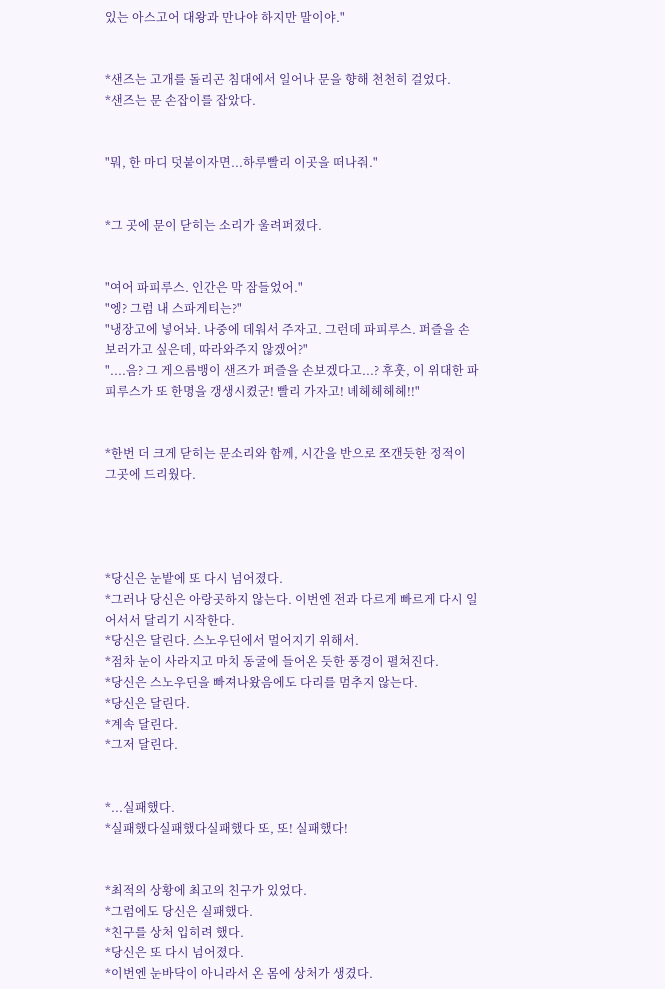있는 아스고어 대왕과 만나야 하지만 말이야."


*샌즈는 고개를 돌리곤 침대에서 일어나 문을 향해 천천히 걸었다.
*샌즈는 문 손잡이를 잡았다.


"뭐, 한 마디 덧붙이자면...하루빨리 이곳을 떠나줘."


*그 곳에 문이 닫히는 소리가 울려퍼졌다.


"여어 파피루스. 인간은 막 잠들었어."
"엥? 그럼 내 스파게티는?"
"냉장고에 넣어놔. 나중에 데워서 주자고. 그런데 파피루스. 퍼즐을 손 보러가고 싶은데, 따라와주지 않겠어?"
"....음? 그 게으름뱅이 샌즈가 퍼즐을 손보겠다고...? 후훗, 이 위대한 파피루스가 또 한명을 갱생시켰군! 빨리 가자고! 녜헤헤헤헤!!"


*한번 더 크게 닫히는 문소리와 함께, 시간을 반으로 쪼갠듯한 정적이 그곳에 드리웠다.




*당신은 눈밭에 또 다시 넘어졌다.
*그러나 당신은 아랑곳하지 않는다. 이번엔 전과 다르게 빠르게 다시 일어서서 달리기 시작한다.
*당신은 달린다. 스노우딘에서 멀어지기 위해서.
*점차 눈이 사라지고 마치 동굴에 들어온 듯한 풍경이 펼쳐진다.
*당신은 스노우딘을 빠져나왔음에도 다리를 멈추지 않는다.
*당신은 달린다.
*계속 달린다.
*그저 달린다.


*...실패했다.
*실패했다실패했다실패했다 또, 또! 실패했다!


*최적의 상황에 최고의 친구가 있었다.
*그럼에도 당신은 실패했다.
*친구를 상처 입히려 했다.
*당신은 또 다시 넘어졌다.
*이번엔 눈바닥이 아니라서 온 몸에 상처가 생겼다.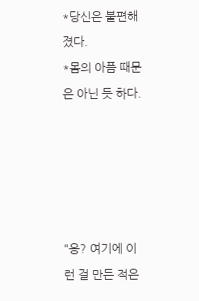*당신은 불편해졌다.
*몸의 아픔 때문은 아닌 듯 하다.





"응? 여기에 이런 걸 만든 적은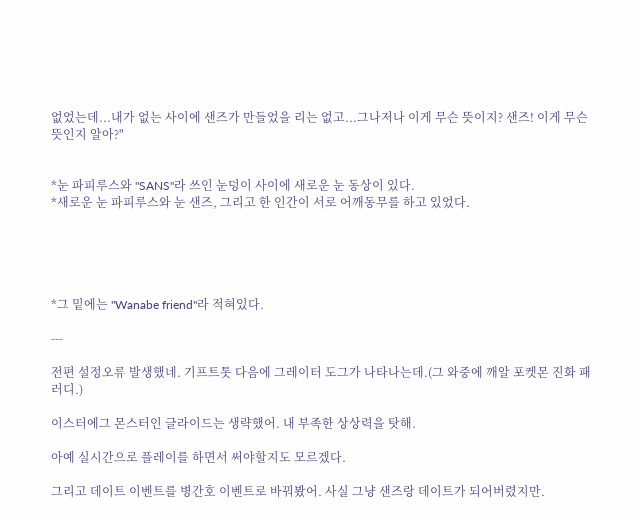없었는데...내가 없는 사이에 샌즈가 만들었을 리는 없고...그나저나 이게 무슨 뜻이지? 샌즈! 이게 무슨 뜻인지 알아?"


*눈 파피루스와 "SANS"라 쓰인 눈덩이 사이에 새로운 눈 동상이 있다.
*새로운 눈 파피루스와 눈 샌즈, 그리고 한 인간이 서로 어깨동무를 하고 있었다.





*그 밑에는 "Wanabe friend"라 적혀있다.

---

전편 설정오류 발생했네. 기프트톳 다음에 그레이터 도그가 나타나는데.(그 와중에 깨알 포켓몬 진화 패러디.)

이스터에그 몬스터인 글라이드는 생략했어. 내 부족한 상상력을 탓해.

아예 실시간으로 플레이를 하면서 써야할지도 모르겠다.

그리고 데이트 이벤트를 병간호 이벤트로 바꿔봤어. 사실 그냥 샌즈랑 데이트가 되어버렸지만.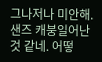그나저나 미안해. 샌즈 캐붕일어난 것 같네. 어떻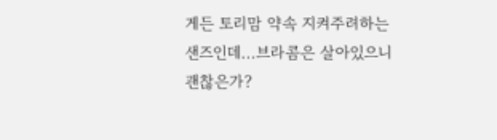게든 토리맘 약속 지켜주려하는 샌즈인데...브라콤은 살아있으니 괜찮은가?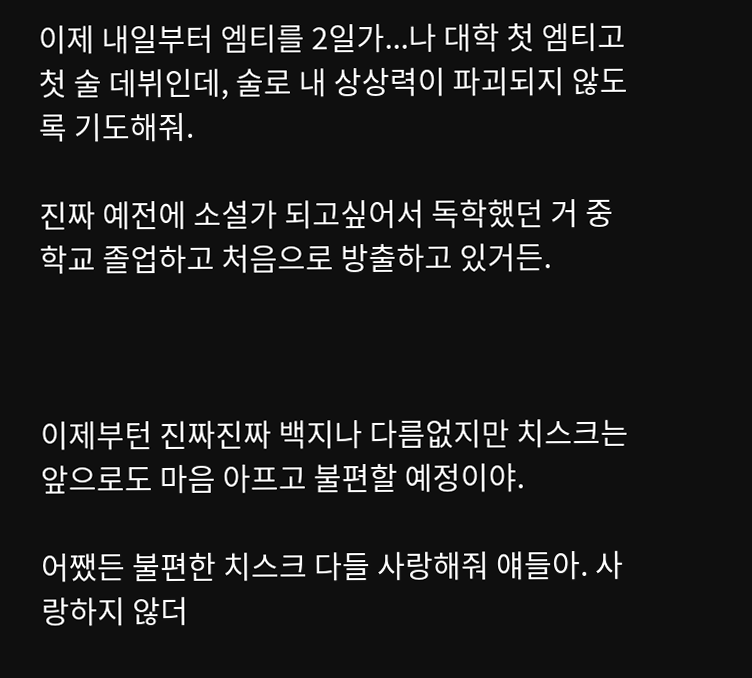이제 내일부터 엠티를 2일가...나 대학 첫 엠티고 첫 술 데뷔인데, 술로 내 상상력이 파괴되지 않도록 기도해줘.

진짜 예전에 소설가 되고싶어서 독학했던 거 중학교 졸업하고 처음으로 방출하고 있거든.



이제부턴 진짜진짜 백지나 다름없지만 치스크는 앞으로도 마음 아프고 불편할 예정이야.

어쨌든 불편한 치스크 다들 사랑해줘 얘들아. 사랑하지 않더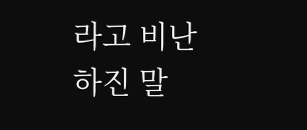라고 비난하진 말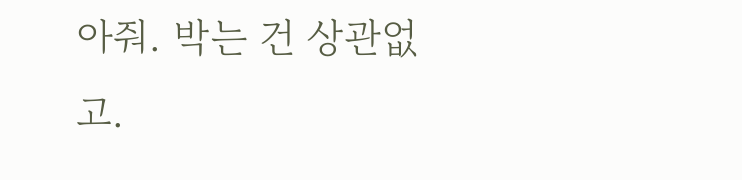아줘. 박는 건 상관없고.